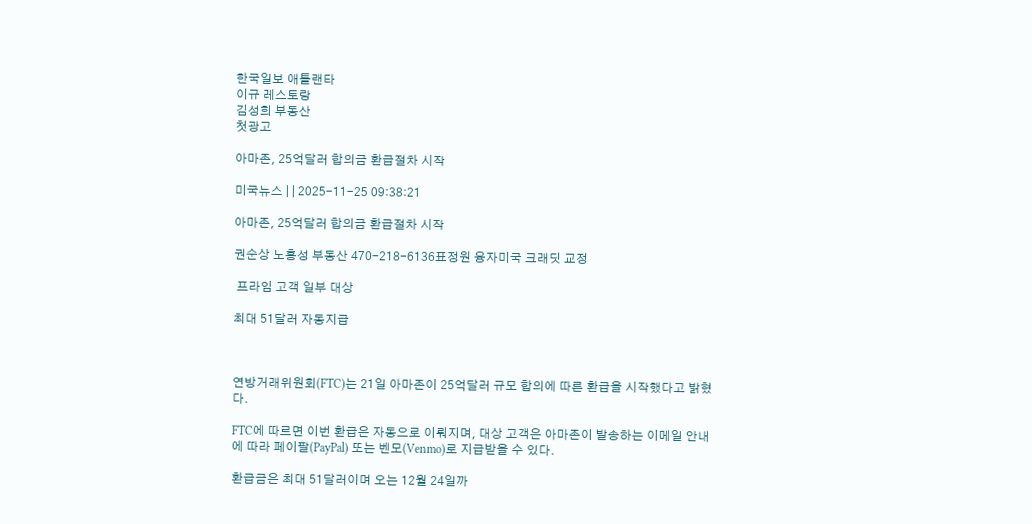한국일보 애틀랜타
이규 레스토랑
김성희 부동산
첫광고

아마존, 25억달러 합의금 환급절차 시작

미국뉴스 | | 2025-11-25 09:38:21

아마존, 25억달러 합의금 환급절차 시작

권순상 노흥성 부동산 470-218-6136표정원 융자미국 크래딧 교정

 프라임 고객 일부 대상

최대 51달러 자동지급



연방거래위원회(FTC)는 21일 아마존이 25억달러 규모 합의에 따른 환급을 시작했다고 밝혔다.

FTC에 따르면 이번 환급은 자동으로 이뤄지며, 대상 고객은 아마존이 발송하는 이메일 안내에 따라 페이팔(PayPal) 또는 벤모(Venmo)로 지급받을 수 있다.

환급금은 최대 51달러이며 오는 12월 24일까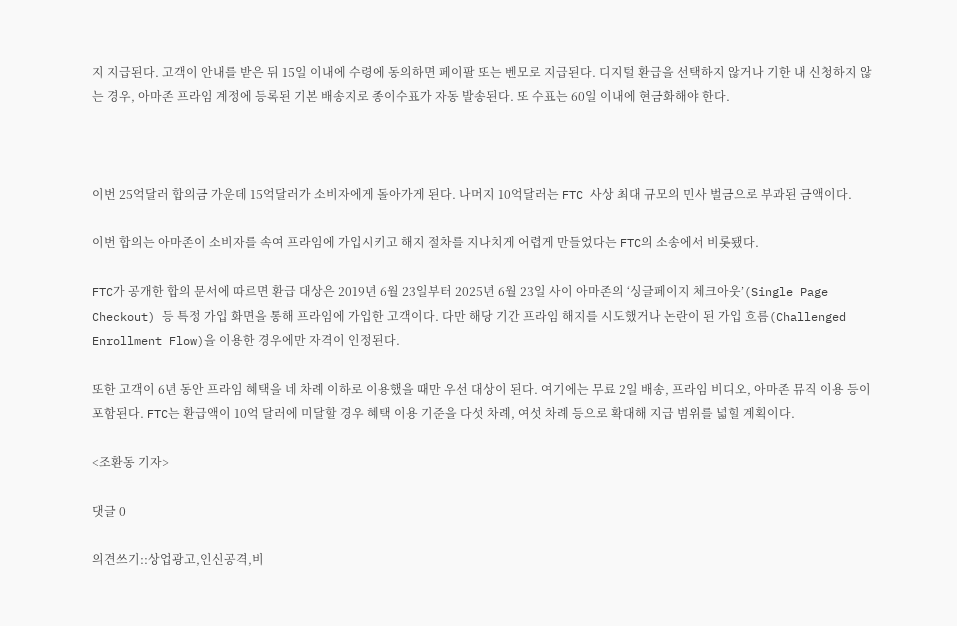지 지급된다. 고객이 안내를 받은 뒤 15일 이내에 수령에 동의하면 페이팔 또는 벤모로 지급된다. 디지털 환급을 선택하지 않거나 기한 내 신청하지 않는 경우, 아마존 프라임 계정에 등록된 기본 배송지로 종이수표가 자동 발송된다. 또 수표는 60일 이내에 현금화해야 한다.



이번 25억달러 합의금 가운데 15억달러가 소비자에게 돌아가게 된다. 나머지 10억달러는 FTC 사상 최대 규모의 민사 벌금으로 부과된 금액이다.

이번 합의는 아마존이 소비자를 속여 프라임에 가입시키고 해지 절차를 지나치게 어렵게 만들었다는 FTC의 소송에서 비롯됐다.

FTC가 공개한 합의 문서에 따르면 환급 대상은 2019년 6월 23일부터 2025년 6월 23일 사이 아마존의 ‘싱글페이지 체크아웃’(Single Page Checkout) 등 특정 가입 화면을 통해 프라임에 가입한 고객이다. 다만 해당 기간 프라임 해지를 시도했거나 논란이 된 가입 흐름(Challenged Enrollment Flow)을 이용한 경우에만 자격이 인정된다.

또한 고객이 6년 동안 프라임 혜택을 네 차례 이하로 이용했을 때만 우선 대상이 된다. 여기에는 무료 2일 배송, 프라임 비디오, 아마존 뮤직 이용 등이 포함된다. FTC는 환급액이 10억 달러에 미달할 경우 혜택 이용 기준을 다섯 차례, 여섯 차례 등으로 확대해 지급 범위를 넓힐 계획이다.

<조환동 기자>

댓글 0

의견쓰기::상업광고,인신공격,비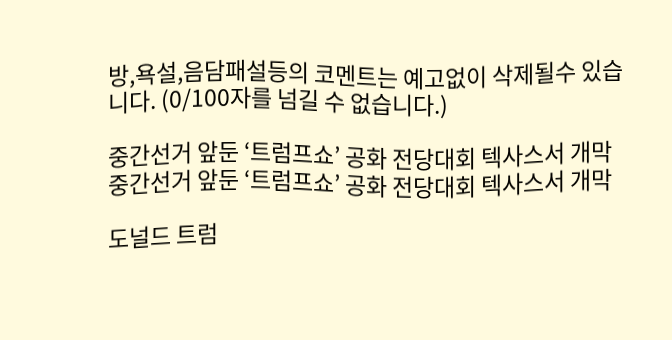방,욕설,음담패설등의 코멘트는 예고없이 삭제될수 있습니다. (0/100자를 넘길 수 없습니다.)

중간선거 앞둔 ‘트럼프쇼’ 공화 전당대회 텍사스서 개막
중간선거 앞둔 ‘트럼프쇼’ 공화 전당대회 텍사스서 개막

도널드 트럼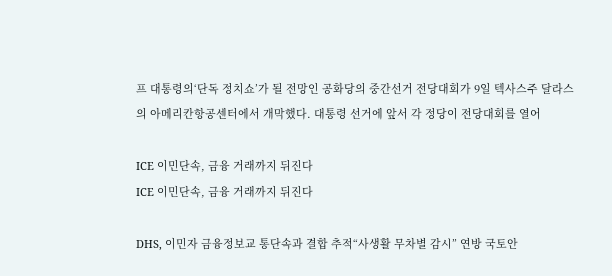프 대통령의‘단독 정치쇼’가 될 전망인 공화당의 중간선거 전당대회가 9일 텍사스주 달라스의 아메리칸항공센터에서 개막했다. 대통령 선거에 앞서 각 정당이 전당대회를 열어

ICE 이민단속, 금융 거래까지 뒤진다
ICE 이민단속, 금융 거래까지 뒤진다

DHS, 이민자 금융정보교 통단속과 결합 추적“사생활 무차별 감시” 연방 국토안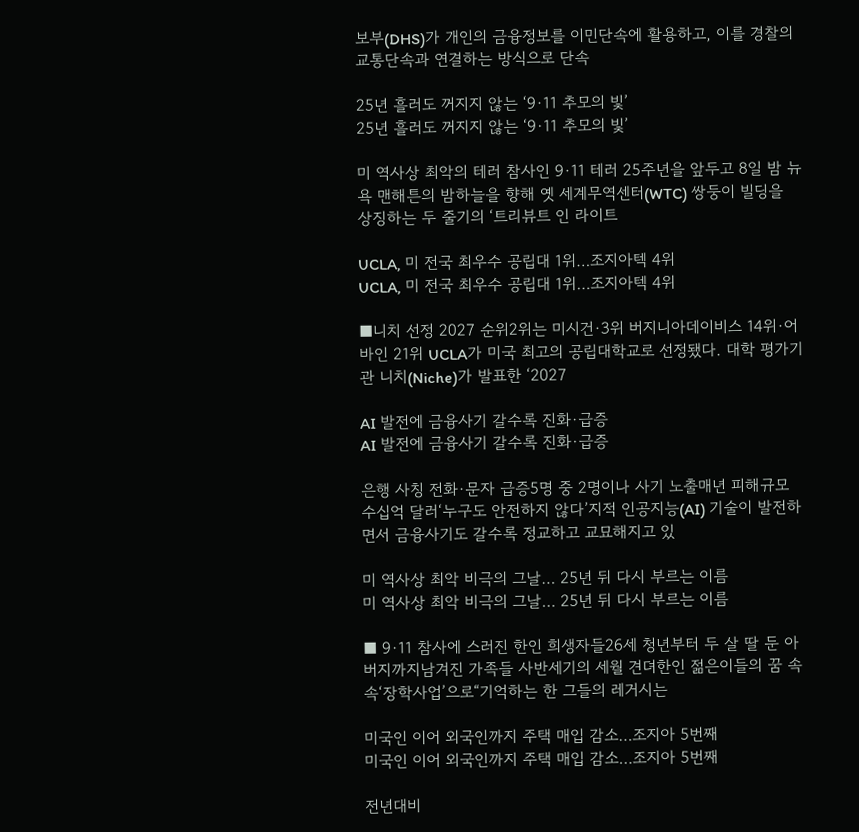보부(DHS)가 개인의 금융정보를 이민단속에 활용하고, 이를 경찰의 교통단속과 연결하는 방식으로 단속

25년 흘러도 꺼지지 않는 ‘9·11 추모의 빛’
25년 흘러도 꺼지지 않는 ‘9·11 추모의 빛’

미 역사상 최악의 테러 참사인 9·11 테러 25주년을 앞두고 8일 밤 뉴욕 맨해튼의 밤하늘을 향해 옛 세계무역센터(WTC) 쌍둥이 빌딩을 상징하는 두 줄기의 ‘트리뷰트 인 라이트

UCLA, 미 전국 최우수 공립대 1위…조지아텍 4위
UCLA, 미 전국 최우수 공립대 1위…조지아텍 4위

■니치 선정 2027 순위2위는 미시건·3위 버지니아데이비스 14위·어바인 21위 UCLA가 미국 최고의 공립대학교로 선정됐다. 대학 평가기관 니치(Niche)가 발표한 ‘2027

AI 발전에 금융사기 갈수록 진화·급증
AI 발전에 금융사기 갈수록 진화·급증

은행 사칭 전화·문자 급증5명 중 2명이나 사기 노출매년 피해규모 수십억 달러‘누구도 안전하지 않다’지적 인공지능(AI) 기술이 발전하면서 금융사기도 갈수록 정교하고 교묘해지고 있

미 역사상 최악 비극의 그날… 25년 뒤 다시 부르는 이름
미 역사상 최악 비극의 그날… 25년 뒤 다시 부르는 이름

■ 9·11 참사에 스러진 한인 희생자들26세 청년부터 두 살 딸 둔 아버지까지남겨진 가족들 사반세기의 세월 견뎌한인 젊은이들의 꿈 속속‘장학사업’으로“기억하는 한 그들의 레거시는

미국인 이어 외국인까지 주택 매입 감소…조지아 5번째
미국인 이어 외국인까지 주택 매입 감소…조지아 5번째

전년대비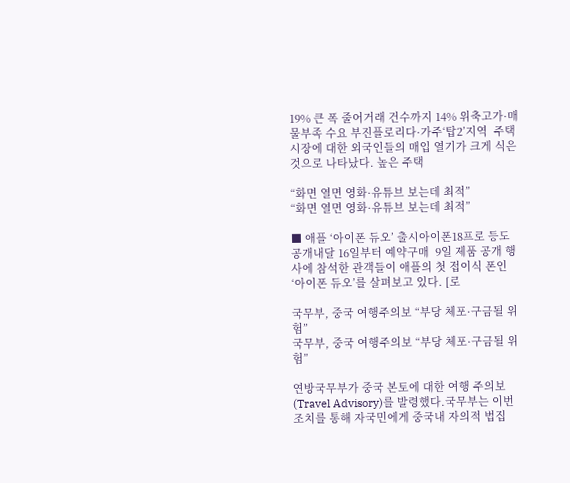19% 큰 폭 줄어거래 건수까지 14% 위축고가·매물부족 수요 부진플로리다·가주‘탑2’지역  주택시장에 대한 외국인들의 매입 열기가 크게 식은 것으로 나타났다. 높은 주택

“화면 열면 영화·유튜브 보는데 최적”
“화면 열면 영화·유튜브 보는데 최적”

■ 애플 ‘아이폰 듀오’ 출시아이폰18프로 등도 공개내달 16일부터 예약구매  9일 제품 공개 행사에 참석한 관객들이 애플의 첫 접이식 폰인 ‘아이폰 듀오’를 살펴보고 있다. [로

국무부, 중국 여행주의보 “부당 체포·구금될 위험”
국무부, 중국 여행주의보 “부당 체포·구금될 위험”

연방국무부가 중국 본토에 대한 여행 주의보(Travel Advisory)를 발령했다.국무부는 이번 조치를 통해 자국민에게 중국내 자의적 법집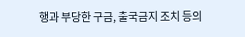행과 부당한 구금, 출국금지 조치 등의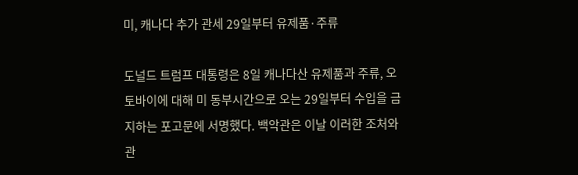미, 캐나다 추가 관세 29일부터 유제품·주류

도널드 트럼프 대통령은 8일 캐나다산 유제품과 주류, 오토바이에 대해 미 동부시간으로 오는 29일부터 수입을 금지하는 포고문에 서명했다. 백악관은 이날 이러한 조처와 관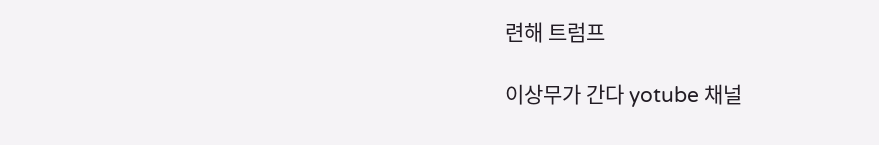련해 트럼프

이상무가 간다 yotube 채널